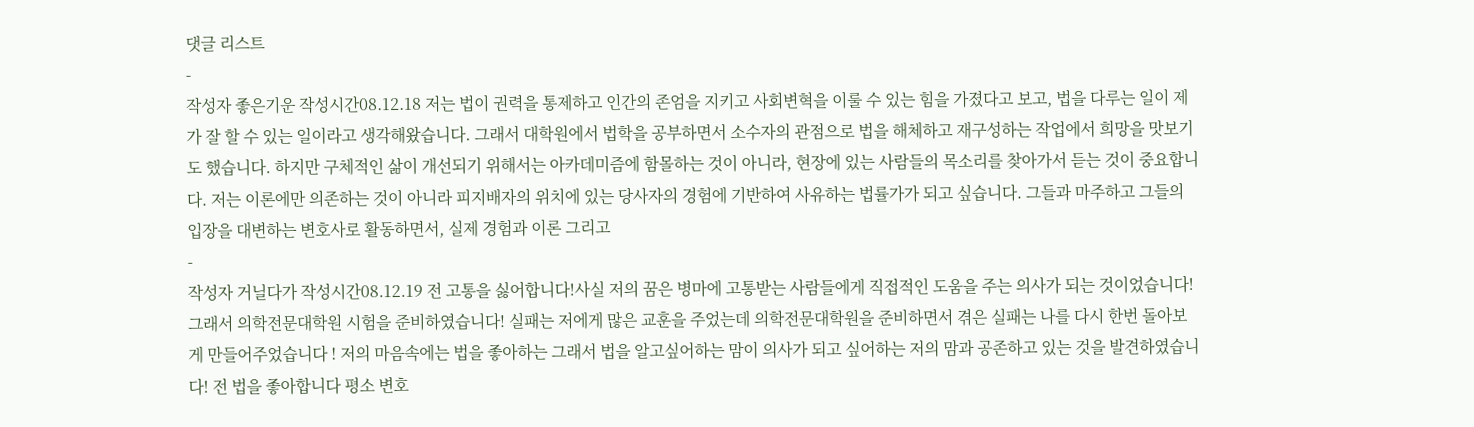댓글 리스트
-
작성자 좋은기운 작성시간08.12.18 저는 법이 권력을 통제하고 인간의 존엄을 지키고 사회변혁을 이룰 수 있는 힘을 가졌다고 보고, 법을 다루는 일이 제가 잘 할 수 있는 일이라고 생각해왔습니다. 그래서 대학원에서 법학을 공부하면서 소수자의 관점으로 법을 해체하고 재구성하는 작업에서 희망을 맛보기도 했습니다. 하지만 구체적인 삶이 개선되기 위해서는 아카데미즘에 함몰하는 것이 아니라, 현장에 있는 사람들의 목소리를 찾아가서 듣는 것이 중요합니다. 저는 이론에만 의존하는 것이 아니라 피지배자의 위치에 있는 당사자의 경험에 기반하여 사유하는 법률가가 되고 싶습니다. 그들과 마주하고 그들의 입장을 대변하는 변호사로 활동하면서, 실제 경험과 이론 그리고
-
작성자 거닐다가 작성시간08.12.19 전 고통을 싫어합니다!사실 저의 꿈은 병마에 고통받는 사람들에게 직접적인 도움을 주는 의사가 되는 것이었습니다! 그래서 의학전문대학원 시험을 준비하였습니다! 실패는 저에게 많은 교훈을 주었는데 의학전문대학원을 준비하면서 겪은 실패는 나를 다시 한번 돌아보게 만들어주었습니다 ! 저의 마음속에는 법을 좋아하는 그래서 법을 알고싶어하는 맘이 의사가 되고 싶어하는 저의 맘과 공존하고 있는 것을 발견하였습니다! 전 법을 좋아합니다 평소 변호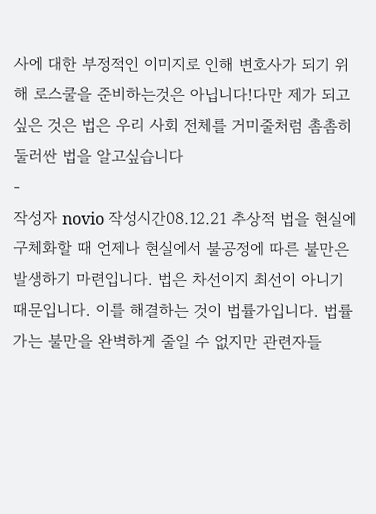사에 대한 부정적인 이미지로 인해 변호사가 되기 위해 로스쿨을 준비하는것은 아닙니다!다만 제가 되고 싶은 것은 법은 우리 사회 전체를 거미줄처럼 촘촘히 둘러싼 법을 알고싶습니다
-
작성자 novio 작성시간08.12.21 추상적 법을 현실에 구체화할 때 언제나 현실에서 불공정에 따른 불만은 발생하기 마련입니다. 법은 차선이지 최선이 아니기 때문입니다. 이를 해결하는 것이 법률가입니다. 법률가는 불만을 완벽하게 줄일 수 없지만 관련자들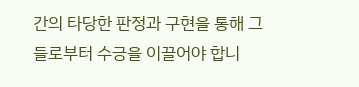간의 타당한 판정과 구현을 통해 그들로부터 수긍을 이끌어야 합니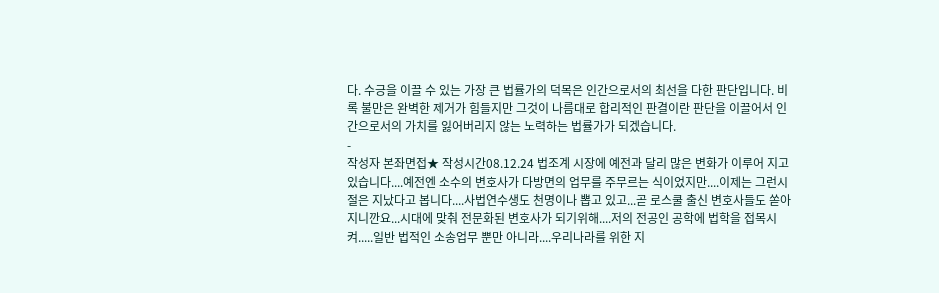다. 수긍을 이끌 수 있는 가장 큰 법률가의 덕목은 인간으로서의 최선을 다한 판단입니다. 비록 불만은 완벽한 제거가 힘들지만 그것이 나름대로 합리적인 판결이란 판단을 이끌어서 인간으로서의 가치를 잃어버리지 않는 노력하는 법률가가 되겠습니다.
-
작성자 본좌면접★ 작성시간08.12.24 법조계 시장에 예전과 달리 많은 변화가 이루어 지고 있습니다....예전엔 소수의 변호사가 다방면의 업무를 주무르는 식이었지만....이제는 그런시절은 지났다고 봅니다....사법연수생도 천명이나 뽑고 있고...곧 로스쿨 출신 변호사들도 쏟아지니깐요...시대에 맞춰 전문화된 변호사가 되기위해....저의 전공인 공학에 법학을 접목시켜.....일반 법적인 소송업무 뿐만 아니라....우리나라를 위한 지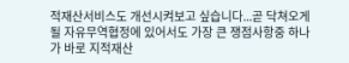적재산서비스도 개선시켜보고 싶습니다...곧 닥쳐오게될 자유무역협정에 있어서도 가장 큰 쟁점사항중 하나가 바로 지적재산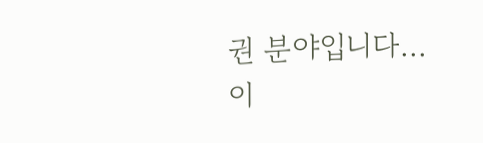권 분야입니다...이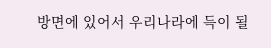방면에 있어서 우리나라에 득이 될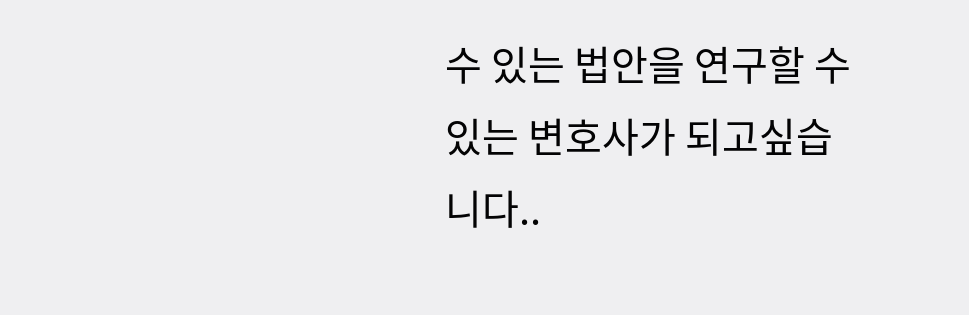수 있는 법안을 연구할 수 있는 변호사가 되고싶습니다..